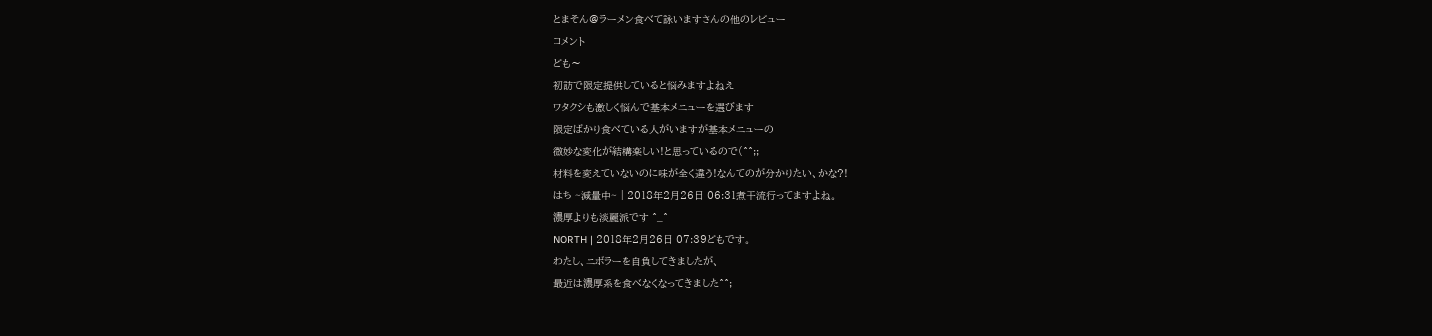とまそん@ラーメン食べて詠いますさんの他のレビュー
コメント
ども〜
初訪で限定提供していると悩みますよねえ
ワタクシも激しく悩んで基本メニューを選びます
限定ばかり食べている人がいますが基本メニューの
微妙な変化が結構楽しい!と思っているので(^^;;
材料を変えていないのに味が全く違う!なんてのが分かりたい、かな?!
はち ~減量中~ | 2018年2月26日 06:31煮干流行ってますよね。
濃厚よりも淡麗派です ^_^
NORTH | 2018年2月26日 07:39どもです。
わたし、ニボラーを自負してきましたが、
最近は濃厚系を食べなくなってきました^^;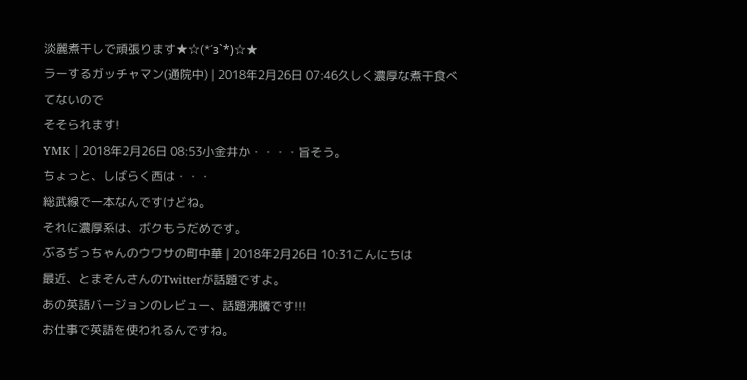淡麗煮干しで頑張ります★☆(*´з`*)☆★
ラーするガッチャマン(通院中) | 2018年2月26日 07:46久しく濃厚な煮干食べてないので
そそられます!
YMK | 2018年2月26日 08:53小金井か・・・・旨そう。
ちょっと、しばらく西は・・・
総武線で一本なんですけどね。
それに濃厚系は、ボクもうだめです。
ぶるぢっちゃんのウワサの町中華 | 2018年2月26日 10:31こんにちは
最近、とまそんさんのTwitterが話題ですよ。
あの英語バージョンのレビュー、話題沸騰です!!!
お仕事で英語を使われるんですね。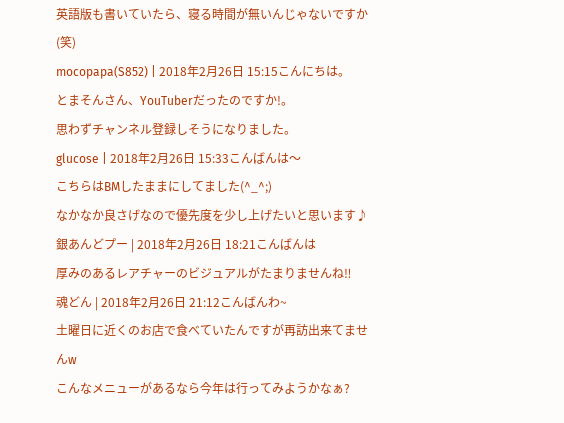英語版も書いていたら、寝る時間が無いんじゃないですか(笑)
mocopapa(S852) | 2018年2月26日 15:15こんにちは。
とまそんさん、YouTuberだったのですか!。
思わずチャンネル登録しそうになりました。
glucose | 2018年2月26日 15:33こんばんは〜
こちらはBMしたままにしてました(^_^;)
なかなか良さげなので優先度を少し上げたいと思います♪
銀あんどプー | 2018年2月26日 18:21こんばんは
厚みのあるレアチャーのビジュアルがたまりませんね‼
魂どん | 2018年2月26日 21:12こんばんわ~
土曜日に近くのお店で食べていたんですが再訪出来てませんw
こんなメニューがあるなら今年は行ってみようかなぁ?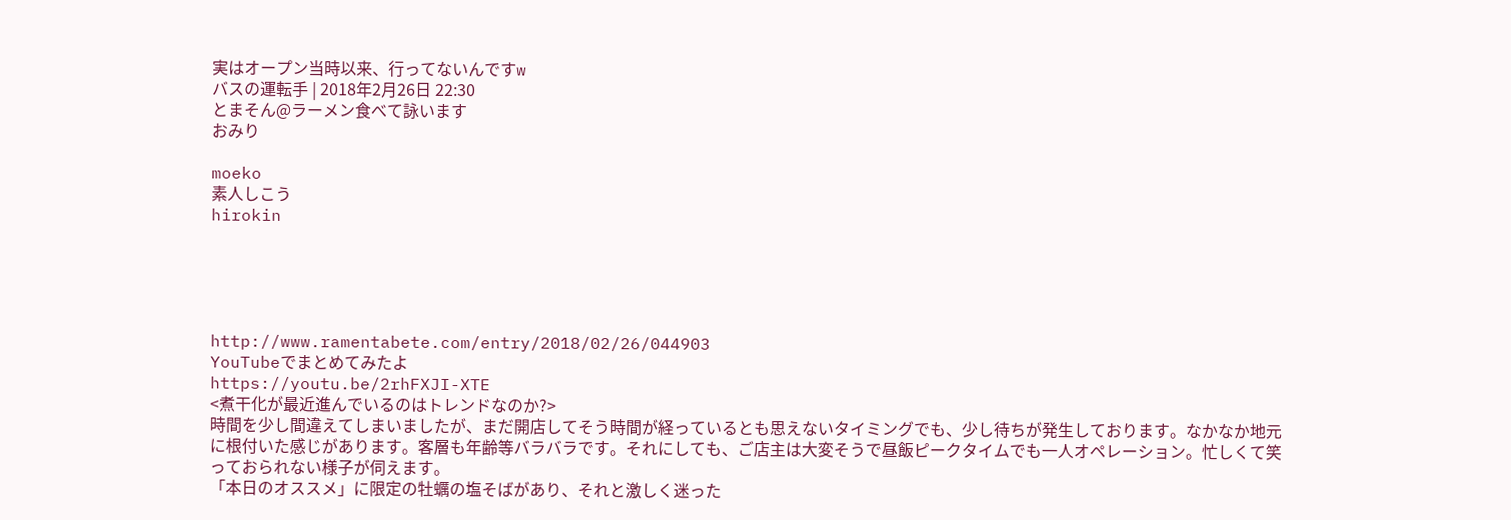実はオープン当時以来、行ってないんですw
バスの運転手 | 2018年2月26日 22:30
とまそん@ラーメン食べて詠います
おみり

moeko
素人しこう
hirokin





http://www.ramentabete.com/entry/2018/02/26/044903
YouTubeでまとめてみたよ
https://youtu.be/2rhFXJI-XTE
<煮干化が最近進んでいるのはトレンドなのか?>
時間を少し間違えてしまいましたが、まだ開店してそう時間が経っているとも思えないタイミングでも、少し待ちが発生しております。なかなか地元に根付いた感じがあります。客層も年齢等バラバラです。それにしても、ご店主は大変そうで昼飯ピークタイムでも一人オペレーション。忙しくて笑っておられない様子が伺えます。
「本日のオススメ」に限定の牡蠣の塩そばがあり、それと激しく迷った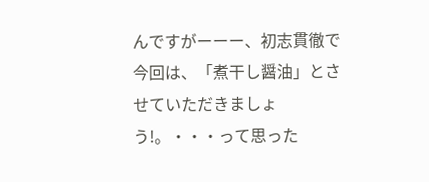んですがーーー、初志貫徹で今回は、「煮干し醤油」とさせていただきましょう!。・・・って思った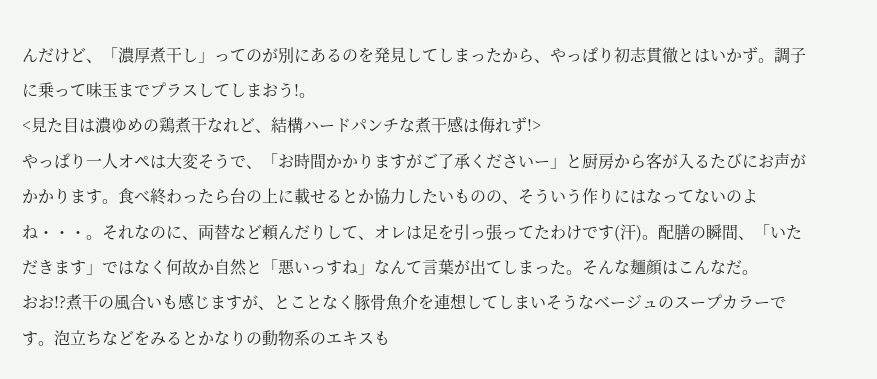んだけど、「濃厚煮干し」ってのが別にあるのを発見してしまったから、やっぱり初志貫徹とはいかず。調子に乗って味玉までプラスしてしまおう!。
<見た目は濃ゆめの鶏煮干なれど、結構ハードパンチな煮干感は侮れず!>
やっぱり一人オペは大変そうで、「お時間かかりますがご了承くださいー」と厨房から客が入るたびにお声がかかります。食べ終わったら台の上に載せるとか協力したいものの、そういう作りにはなってないのよね・・・。それなのに、両替など頼んだりして、オレは足を引っ張ってたわけです(汗)。配膳の瞬間、「いただきます」ではなく何故か自然と「悪いっすね」なんて言葉が出てしまった。そんな麺顔はこんなだ。
おお!?煮干の風合いも感じますが、とことなく豚骨魚介を連想してしまいそうなベージュのスープカラーです。泡立ちなどをみるとかなりの動物系のエキスも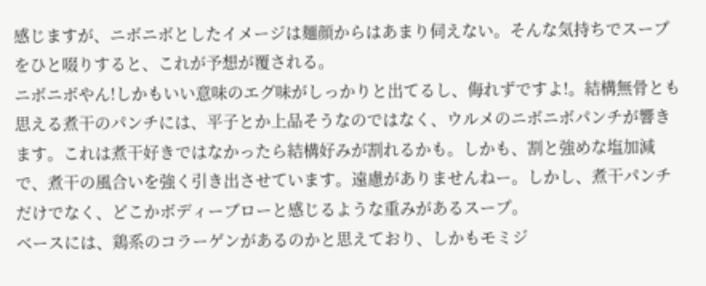感じますが、ニボニボとしたイメージは麺顔からはあまり伺えない。そんな気持ちでスープをひと啜りすると、これが予想が覆される。
ニボニボやん!しかもいい意味のエグ味がしっかりと出てるし、侮れずですよ!。結構無骨とも思える煮干のパンチには、平子とか上品そうなのではなく、ウルメのニボニボパンチが響きます。これは煮干好きではなかったら結構好みが割れるかも。しかも、割と強めな塩加減で、煮干の風合いを強く引き出させています。遠慮がありませんねー。しかし、煮干パンチだけでなく、どこかボディーブローと感じるような重みがあるスープ。
ベースには、鶏系のコラーゲンがあるのかと思えており、しかもモミジ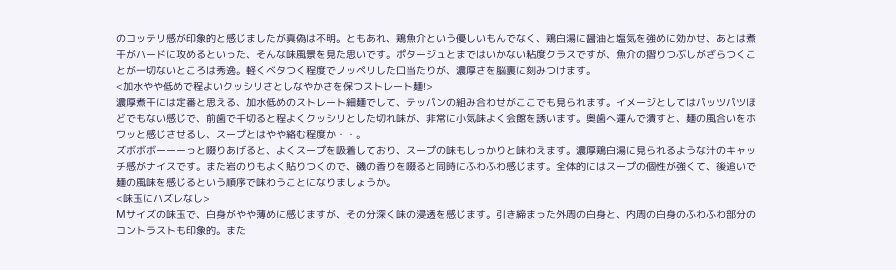のコッテリ感が印象的と感じましたが真偽は不明。ともあれ、鶏魚介という優しいもんでなく、鶏白湯に醤油と塩気を強めに効かせ、あとは煮干がハードに攻めるといった、そんな味風景を見た思いです。ポタージュとまではいかない粘度クラスですが、魚介の摺りつぶしがざらつくことが一切ないところは秀逸。軽くベタつく程度でノッペリした口当たりが、濃厚さを脳裏に刻みつけます。
<加水やや低めで程よいクッシリさとしなやかさを保つストレート麺!>
濃厚煮干には定番と思える、加水低めのストレート細麺でして、テッパンの組み合わせがここでも見られます。イメージとしてはパッツパツほどでもない感じで、前歯で千切ると程よくクッシリとした切れ味が、非常に小気味よく会館を誘います。奥歯へ運んで潰すと、麺の風合いをホワッと感じさせるし、スープとはやや絡む程度か・・。
ズボボボーーーっと啜りあげると、よくスープを吸着しており、スープの味もしっかりと味わえます。濃厚鶏白湯に見られるような汁のキャッチ感がナイスです。また岩のりもよく貼りつくので、磯の香りを啜ると同時にふわふわ感じます。全体的にはスープの個性が強くて、後追いで麺の風味を感じるという順序で味わうことになりましょうか。
<味玉にハズレなし>
Mサイズの味玉で、白身がやや薄めに感じますが、その分深く味の浸透を感じます。引き締まった外周の白身と、内周の白身のふわふわ部分のコントラストも印象的。また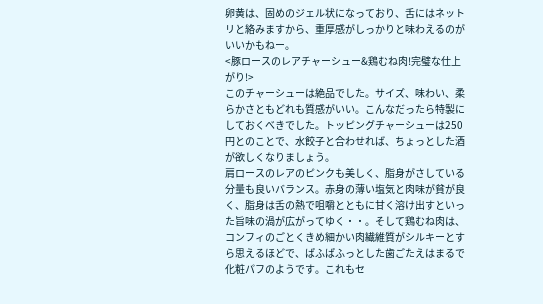卵黄は、固めのジェル状になっており、舌にはネットリと絡みますから、重厚感がしっかりと味わえるのがいいかもねー。
<豚ロースのレアチャーシュー&鶏むね肉!完璧な仕上がり!>
このチャーシューは絶品でした。サイズ、味わい、柔らかさともどれも質感がいい。こんなだったら特製にしておくべきでした。トッピングチャーシューは250円とのことで、水餃子と合わせれば、ちょっとした酒が欲しくなりましょう。
肩ロースのレアのピンクも美しく、脂身がさしている分量も良いバランス。赤身の薄い塩気と肉味が貧が良く、脂身は舌の熱で咀嚼とともに甘く溶け出すといった旨味の渦が広がってゆく・・。そして鶏むね肉は、コンフィのごとくきめ細かい肉繊維質がシルキーとすら思えるほどで、ぱふぱふっとした歯ごたえはまるで化粧パフのようです。これもセ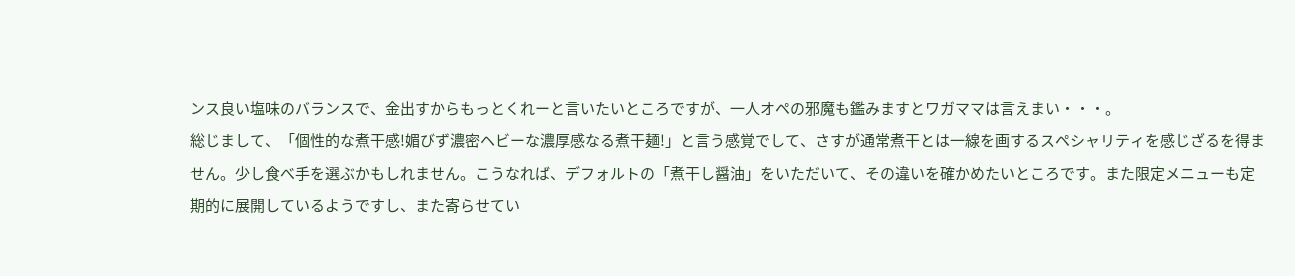ンス良い塩味のバランスで、金出すからもっとくれーと言いたいところですが、一人オペの邪魔も鑑みますとワガママは言えまい・・・。
総じまして、「個性的な煮干感!媚びず濃密ヘビーな濃厚感なる煮干麺!」と言う感覚でして、さすが通常煮干とは一線を画するスペシャリティを感じざるを得ません。少し食べ手を選ぶかもしれません。こうなれば、デフォルトの「煮干し醤油」をいただいて、その違いを確かめたいところです。また限定メニューも定期的に展開しているようですし、また寄らせてい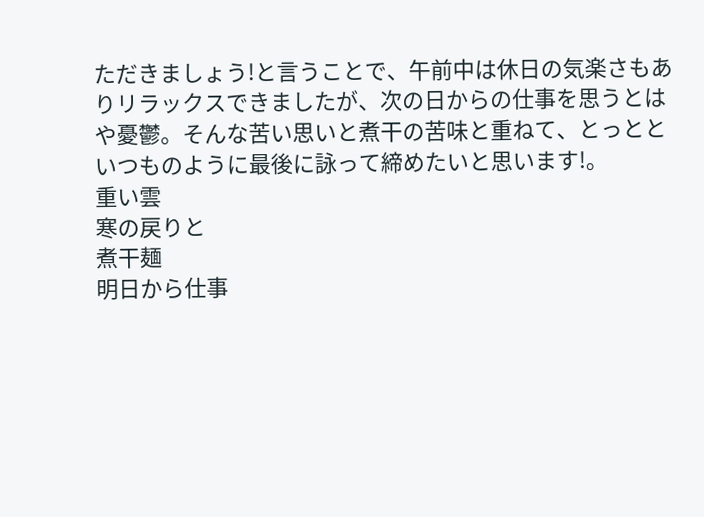ただきましょう!と言うことで、午前中は休日の気楽さもありリラックスできましたが、次の日からの仕事を思うとはや憂鬱。そんな苦い思いと煮干の苦味と重ねて、とっとといつものように最後に詠って締めたいと思います!。
重い雲
寒の戻りと
煮干麺
明日から仕事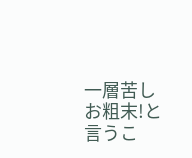一層苦し
お粗末!と言うこ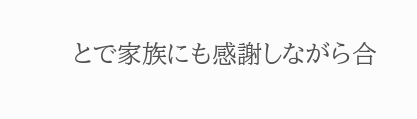とで家族にも感謝しながら合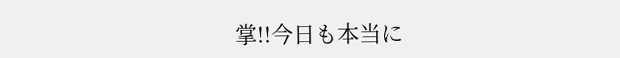掌!!今日も本当に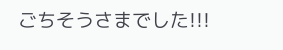ごちそうさまでした!!!